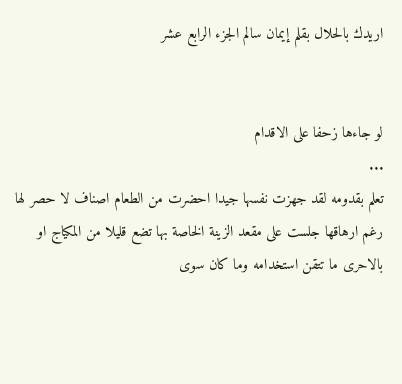اريدك بالحلال بقلم إيمان سالم الجزء الرابع عشر


لو جاءها زحفا على الاقدام
...
تعلم بقدومه لقد جهزت نفسها جيدا احضرت من الطعام اصناف لا حصر لها رغم ارهاقها جلست على مقعد الزينة الخاصة بها تضع قليلا من المكياج او بالاحرى ما تتقن استخدامه وما كان سوى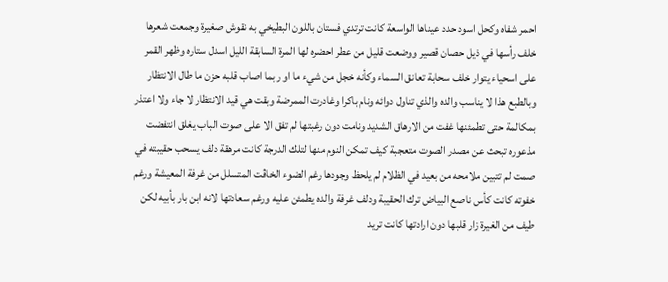احمر شفاه وكحل اسود حدد عيناها الواسعة كانت ترتدي فستان باللون البطيخي به نقوش صغيرة وجمعت شعرها خلف رأسها في ذيل حصان قصير ووضعت قليل من عطر احضره لها المرة السابقة الليل اسدل ستاره وظهر القمر على اسحياء يتوار خلف سحابة تعانق السماء وكأنه خجل من شيء ما او ربما اصاب قلبه حزن ما طال الانتظار وبالطبع هذا لا يناسب والده والذي تناول دوائه ونام باكرا وغادرت الممرضة وبقت هي قيد الانتظار لا جاء ولا اعتذر بمكالمة حتى تطمئنها غفت من الارهاق الشديد ونامت دون رغبتها لم تفق الا على صوت الباب يغلق انتفضت مذعوره تبحث عن مصدر الصوت متعجبة كيف تمكن النوم منها لتلك الدرجة كانت مرهقة دلف يسحب حقيبته في صمت لم تتبين ملامحه من بعيد في الظلام لم يلحظ وجودها رغم الضوء الخاڤت المتسلل من غرفة المعيشة ورغم خفوته كانت كأس ناصع البياض ترك الحقيبة ودلف غرفة والده يطمئن عليه ورغم سعادتها لانه ابن بار بأبيه لكن طيف من الغيرة زار قلبها دون ارادتها كانت تريد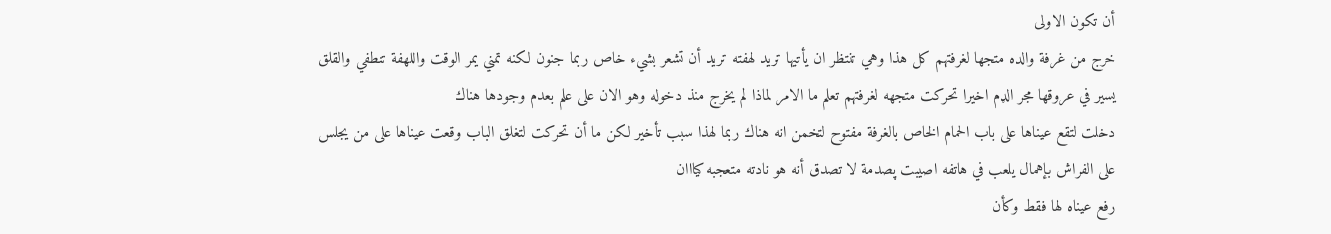أن تكون الاولى
خرج من غرفة والده متجها لغرفتهم كل هذا وهي تنتظر ان يأتيها تريد لهفته تريد أن تشعر بشيء خاص ربما جنون لكنه تمني يمر الوقت واللهفة تنطفي والقلق يسير في عروقها مجر الډم اخيرا تحركت متجهه لغرفتهم تعلم ما الامر لماذا لم يخرج منذ دخوله وهو الان على علم بعدم وجودها هناك
دخلت لتقع عيناها على باب الحمام الخاص بالغرفة مفتوح لتخمن انه هناك ربما لهذا سبب تأخير لكن ما أن تحركت لتغلق الباب وقعت عيناها على من يجلس على الفراش بإهمال يلعب في هاتفه اصيبت پصدمة لا تصدق أنه هو نادته متعجبه كيااان
رفع عيناه لها فقط وكأن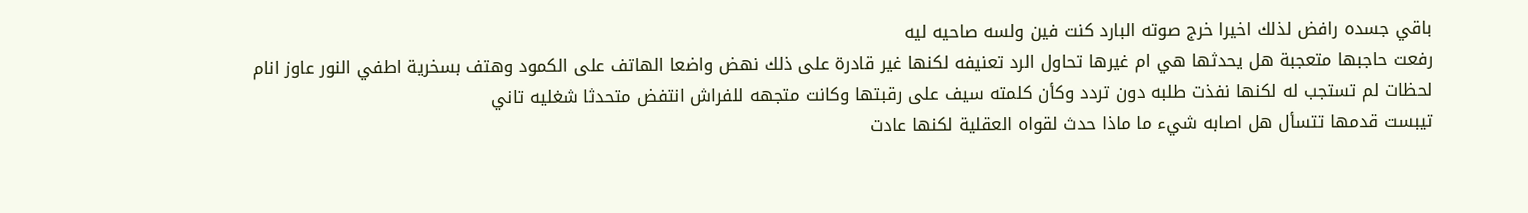باقي جسده رافض لذلك اخيرا خرج صوته البارد كنت فين ولسه صاحيه ليه
رفعت حاجبها متعجبة هل يحدثها هي ام غيرها تحاول الرد تعنيفه لكنها غير قادرة على ذلك نهض واضعا الهاتف على الكمود وهتف بسخرية اطفي النور عاوز انام
لحظات لم تستجب له لكنها نفذت طلبه دون تردد وكأن كلمته سيف على رقبتها وكانت متجهه للفراش انتفض متحدثا شغليه تاني
تيبست قدمها تتسأل هل اصابه شيء ما ماذا حدث لقواه العقلية لكنها عادت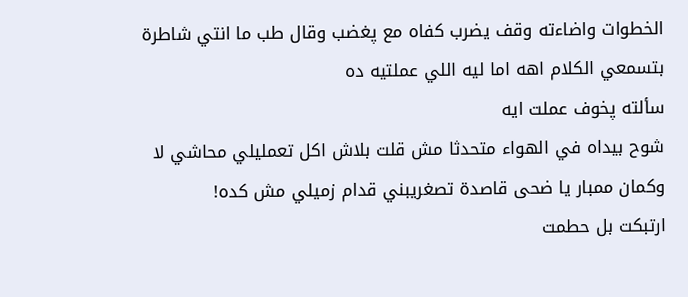الخطوات واضاءته وقف يضرب كفاه مع پغضب وقال طب ما انتي شاطرة بتسمعي الكلام اهه اما ليه اللي عملتيه ده
سألته پخوف عملت ايه
شوح بيداه في الهواء متحدثا مش قلت بلاش اكل تعمليلي محاشي لا وكمان ممبار يا ضحى قاصدة تصغريبني قدام زميلي مش كده!
ارتبكت بل حطمت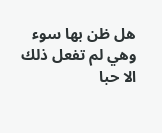هل ظن بها سوء وهي لم تفعل ذلك الا حبا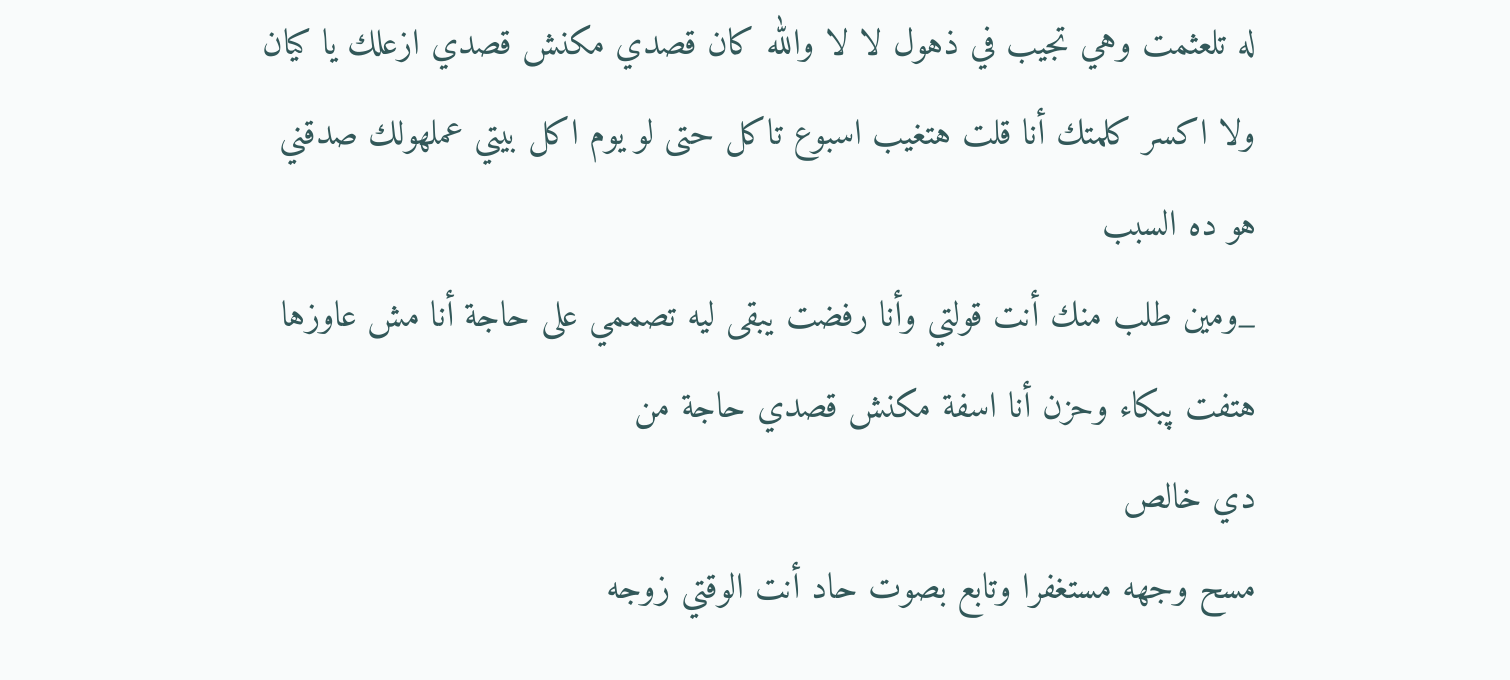له تلعثمت وهي تجيب في ذهول لا لا والله كان قصدي مكنش قصدي ازعلك يا كيان ولا اكسر كلمتك أنا قلت هتغيب اسبوع تاكل حتى لو يوم اكل بيتي عملهولك صدقني هو ده السبب
_ومين طلب منك أنت قولتي وأنا رفضت يبقى ليه تصممي على حاجة أنا مش عاوزها
هتفت پبكاء وحزن أنا اسفة مكنش قصدي حاجة من
دي خالص
مسح وجهه مستغفرا وتابع بصوت حاد أنت الوقتي زوجه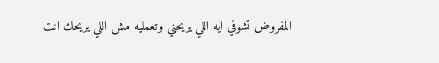المفروض تشوفي ايه اللي يريحني وتعمليه مش اللي يريحك انت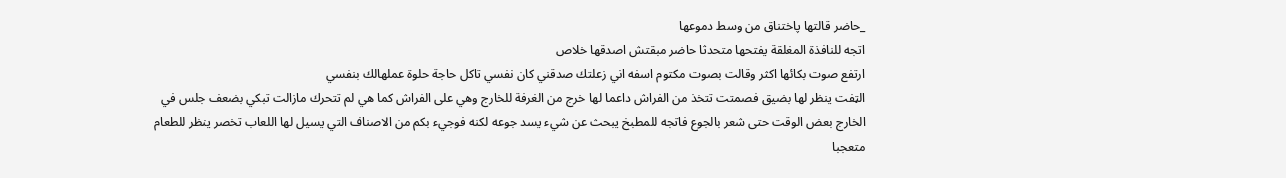_حاضر قالتها پاختناق من وسط دموعها
اتجه للنافذة المغلقة يفتحها متحدثا حاضر مبقتش اصدقها خلاص
ارتفع صوت بكائها اكثر وقالت بصوت مكتوم اسفه اني زعلتك صدقني كان نفسي تاكل حاجة حلوة عملهالك بنفسي
الټفت ينظر لها بضيق فصمتت تتخذ من الفراش داعما لها خرج من الغرفة للخارج وهي على الفراش كما هي لم تتحرك مازالت تبكي بضعف جلس في الخارج بعض الوقت حتى شعر بالجوع فاتجه للمطبخ يبحث عن شيء يسد جوعه لكنه فوجيء بكم من الاصناف التي يسيل لها اللعاب تخصر ينظر للطعام متعجبا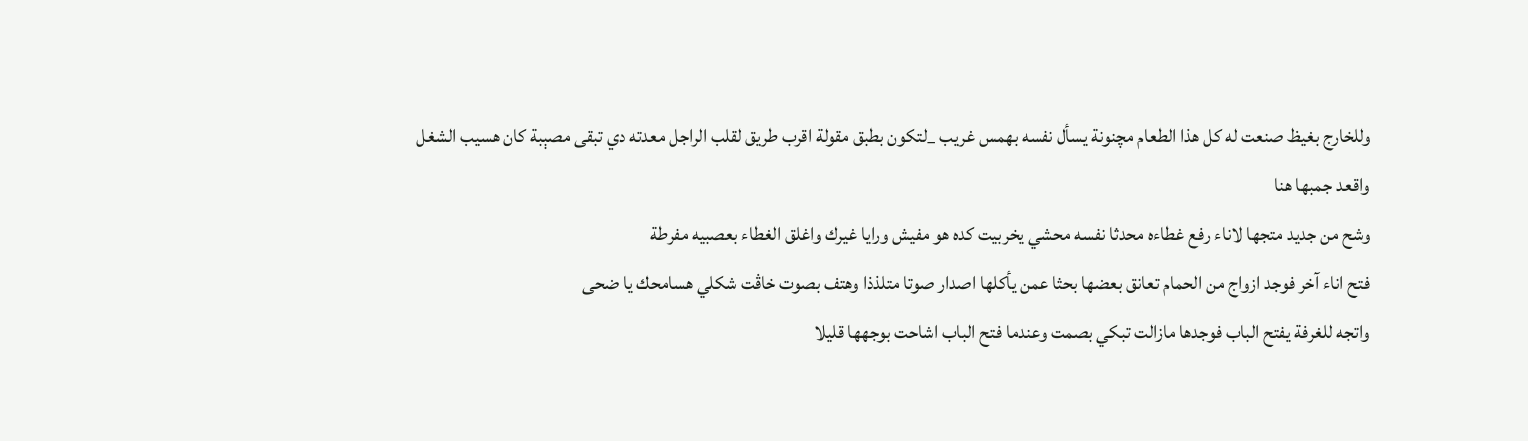وللخارج بغيظ صنعت له كل هذا الطعام مچنونة يسأل نفسه بهمس غريب _لتكون بطبق مقولة اقرب طريق لقلب الراجل معدته دي تبقى مصېبة كان هسيب الشغل واقعد جمبها هنا
وشح من جديد متجها لاناء رفع غطاءه محدثا نفسه محشي يخربيت كده هو مفيش ورايا غيرك واغلق الغطاء بعصبيه مفرطة
فتح اناء آخر فوجد ازواج من الحمام تعانق بعضها بحثا عمن يأكلها اصدار صوتا متلذذا وهتف بصوت خاڤت شكلي هسامحك يا ضحى
واتجه للغرفة يفتح الباب فوجدها مازالت تبكي بصمت وعندما فتح الباب اشاحت بوجهها قليلا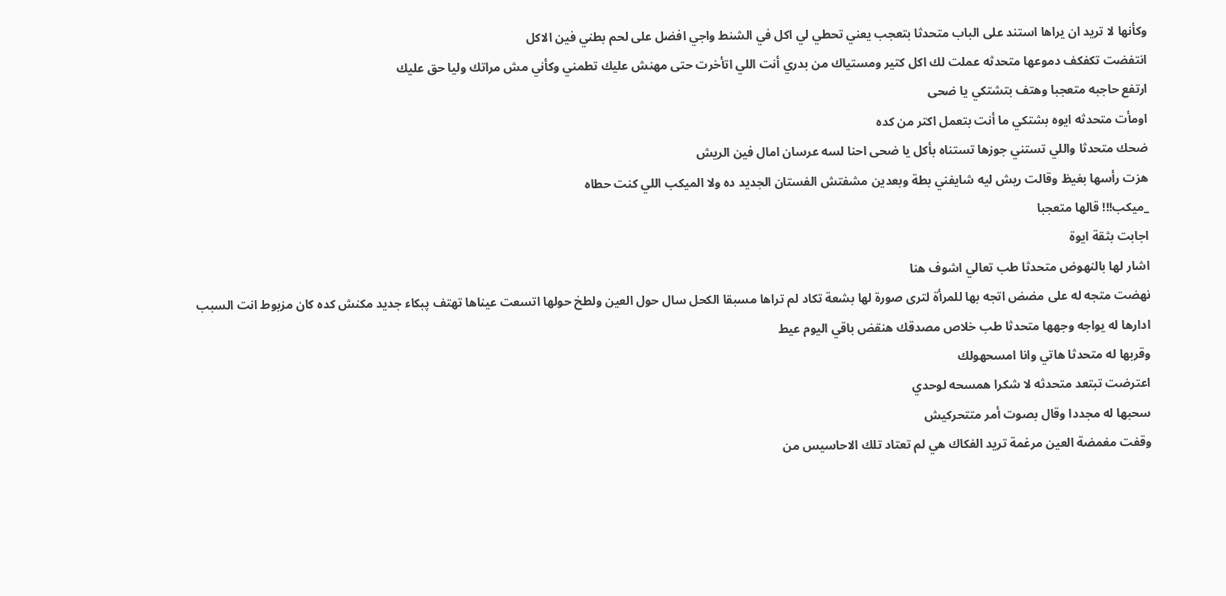وكأنها لا تريد ان يراها استند على الباب متحدثا بتعجب يعني تحطي لي اكل في الشنط واجي افضل على لحم بطني فين الاكل
انتفضت تكفكف دموعها متحدثه عملت لك اكل كتير ومستياك من بدري أنت اللي اتأخرت حتى مهنش عليك تطمني وكأني مش مراتك وليا حق عليك
ارتفع حاجبه متعجبا وهتف بتشتكي يا ضحى
اومأت متحدثه ايوه بشتكي ما أنت بتعمل اكتر من كده
ضحك متحدثا واللي تستني جوزها تستناه بأكل يا ضحى احنا لسه عرسان امال فين الريش
هزت رأسها بغيظ وقالت ريش ليه شايفني بطة وبعدين مشفتش الفستان الجديد ده ولا الميكب اللي كنت حطاه
_ميكب!!! قالها متعجبا
اجابت بثقة ايوة
اشار لها بالنهوض متحدثا طب تعالي اشوف هنا
نهضت متجه له على مضض اتجه بها للمرأة لترى صورة لها بشعة تكاد لم تراها مسبقا الكحل سال حول العين ولطخ حولها اتسعت عيناها تهتف پبكاء جديد مكنش كده كان مزبوط انت السبب
ادارها له يواجه وجهها متحدثا طب خلاص مصدقك هنقض باقي اليوم عيط
وقربها له متحدثا هاتي وانا امسحهولك
اعترضت تبتعد متحدثه لا شكرا همسحه لوحدي
سحبها له مجددا وقال بصوت أمر متتحركيش
وقفت مغمضة العين مرغمة تريد الفكاك هي لم تعتاد تلك الاحاسيس من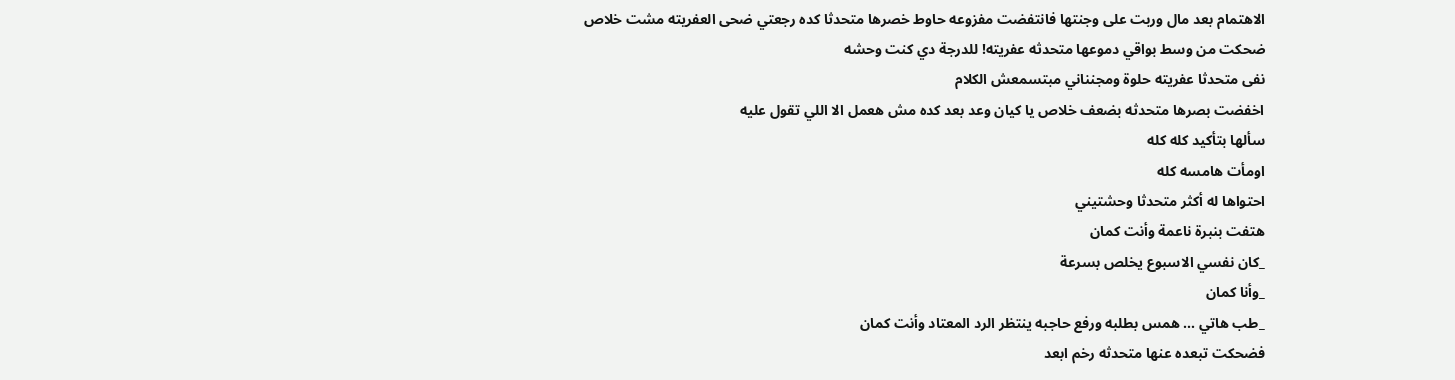الاهتمام بعد مال وربت على وجنتها فانتفضت مفزوعه حاوط خصرها متحدثا كده رجعتي ضحى العفريته مشت خلاص
ضحكت من وسط بواقي دموعها متحدثه عفريته! للدرجة دي كنت وحشه
نفى متحدثا عفريته حلوة ومجنناني مبتسمعش الكلام
اخفضت بصرها متحدثه بضعف خلاص يا كيان وعد بعد كده مش هعمل الا اللي تقول عليه
سألها بتأكيد كله كله
اومأت هامسه كله
احتواها له أكثر متحدثا وحشتيني
هتفت بنبرة ناعمة وأنت كمان
_كان نفسي الاسبوع يخلص بسرعة
_وأنا كمان
_طب هاتي ... همس بطلبه ورفع حاجبه ينتظر الرد المعتاد وأنت كمان
فضحكت تبعده عنها متحدثه رخم ابعد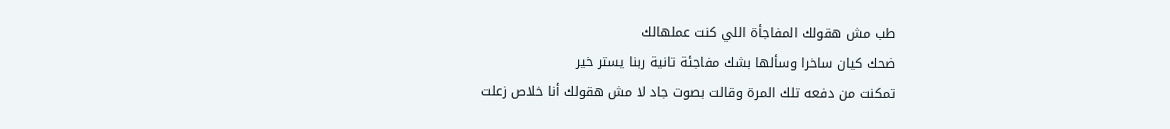طب مش هقولك المفاجأة اللي كنت عملهالك
ضحك كيان ساخرا وسألها بشك مفاجئة تانية ربنا يستر خير
تمكنت من دفعه تلك المرة وقالت بصوت جاد لا مش هقولك أنا خلاص زعلت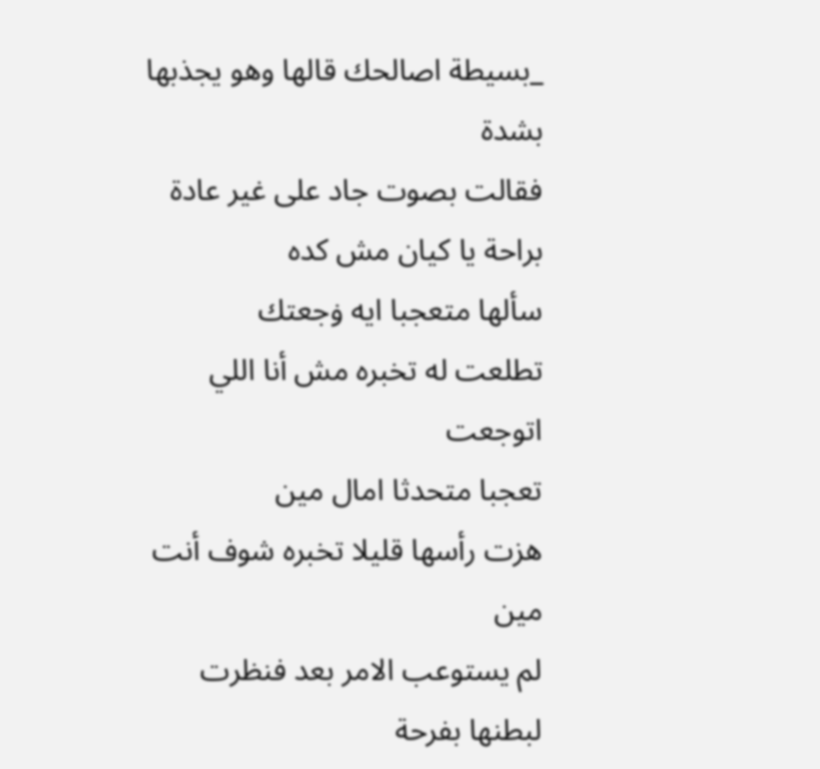_بسيطة اصالحك قالها وهو يجذبها بشدة
فقالت بصوت جاد على غير عادة براحة يا كيان مش كده
سألها متعجبا ايه ۏجعتك
تطلعت له تخبره مش أنا اللي اتوجعت
تعجبا متحدثا امال مين
هزت رأسها قليلا تخبره شوف أنت مين
لم يستوعب الامر بعد فنظرت لبطنها بفرحة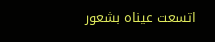اتسعت عيناه بشعور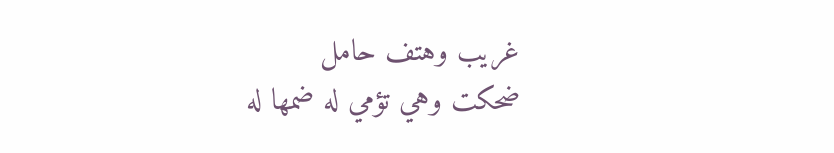غريب وهتف حامل
ضحكت وهي تؤمي له ضمھا له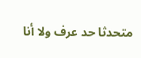متحدثا حد عرف ولا أنا